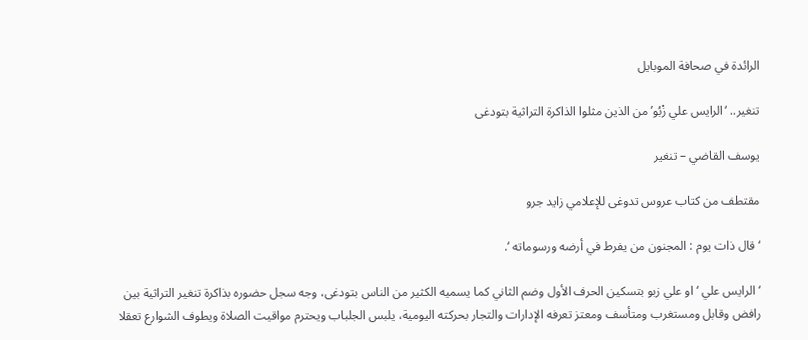الرائدة في صحافة الموبايل

تنغير.. ‘الرايس علي زْبُو’ من الذين مثلوا الذاكرة التراثية بتودغى

يوسف القاضي – تنغير

مقتطف من كتاب عروس تدوغى للإعلامي زايد جرو

‘قال ذات يوم : المجنون من يفرط في أرضه ورسوماته ‘.

‘ الرايس علي ‘ او علي زبو بتسكين الحرف الأول وضم الثاني كما يسميه الكثير من الناس بتودغى، وجه سجل حضوره بذاكرة تنغير التراثية بين رافض وقابل ومستغرب ومتأسف ومعتز تعرفه الإدارات والتجار بحركته اليومية، يلبس الجلباب ويحترم مواقيت الصلاة ويطوف الشوارع تعقلا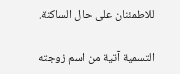للاطمئنان على حال الساكنة.

التسمية آتية من اسم زوجته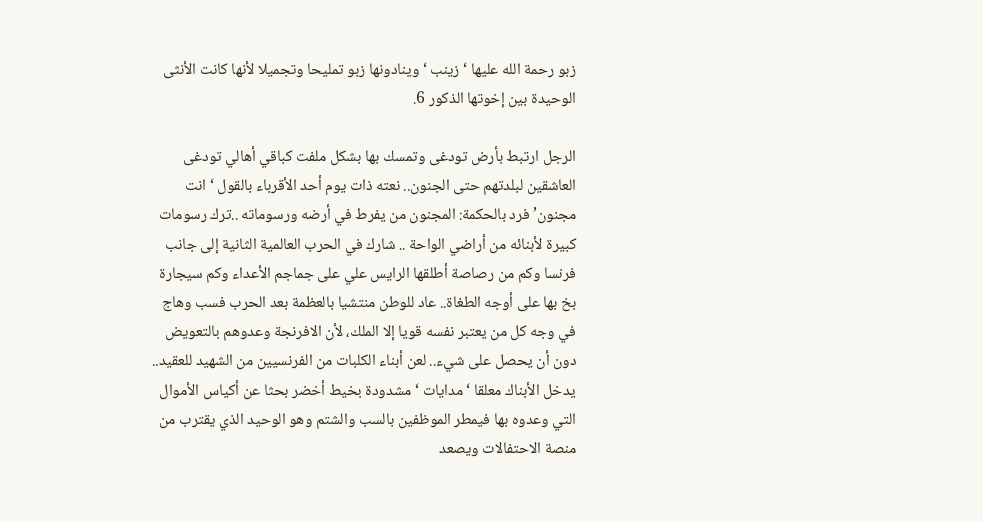زبو رحمة الله عليها ‘ زينب ‘ وينادونها زبو تمليحا وتجميلا لأنها كانت الأنثى الوحيدة بين إخوتها الذكور 6.

الرجل ارتبط بأرض تودغى وتمسك بها بشكل ملفت كباقي أهالي تودغى العاشقين لبلدتهم حتى الجنون.. نعته ذات يوم أحد الأقرباء بالقول ‘ انت مجنون’ فرد بالحكمة: المجنون من يفرط في أرضه ورسوماته ..ترك رسومات كبيرة لأبنائه من أراضي الواحة .. شارك في الحرب العالمية الثانية إلى جانب فرنسا وكم من رصاصة أطلقها الرايس علي على جماجم الأعداء وكم سيجارة بخ بها على أوجه الطغاة.. عاد للوطن منتشيا بالعظمة بعد الحرب فسب وهاج في وجه كل من يعتبر نفسه قويا إلا الملك، لأن الافرنجة وعدوهم بالتعويض دون أن يحصل على شيء.. لعن أبناء الكلبات من الفرنسيين من الشهيد للعقيد.. يدخل الأبناك معلقا ‘مدايات ‘ مشدودة بخيط أخضر بحثا عن أكياس الأموال التي وعدوه بها فيمطر الموظفين بالسب والشتم وهو الوحيد الذي يقترب من منصة الاحتفالات ويصعد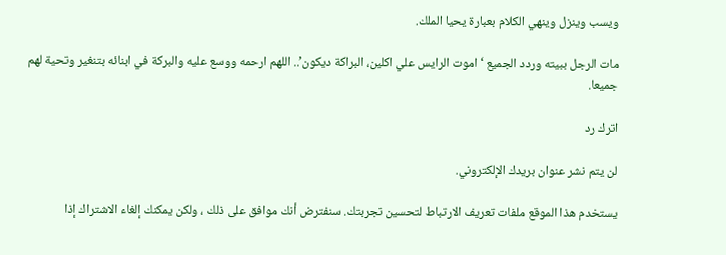ويسب وينزل وينهي الكلام بعبارة يحيا الملك.

مات الرجل ببيته وردد الجميع ‘ اموت الرايس علي اكلين، البراكة ديكون’.. اللهم ارحمه ووسع عليه والبركة في ابنائه بتنغير وتحية لهم جميعا.

اترك رد

لن يتم نشر عنوان بريدك الإلكتروني.

يستخدم هذا الموقع ملفات تعريف الارتباط لتحسين تجربتك. سنفترض أنك موافق على ذلك ، ولكن يمكنك إلغاء الاشتراك إذا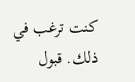كنت ترغب في ذلك. قبول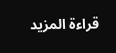قراءة المزيد